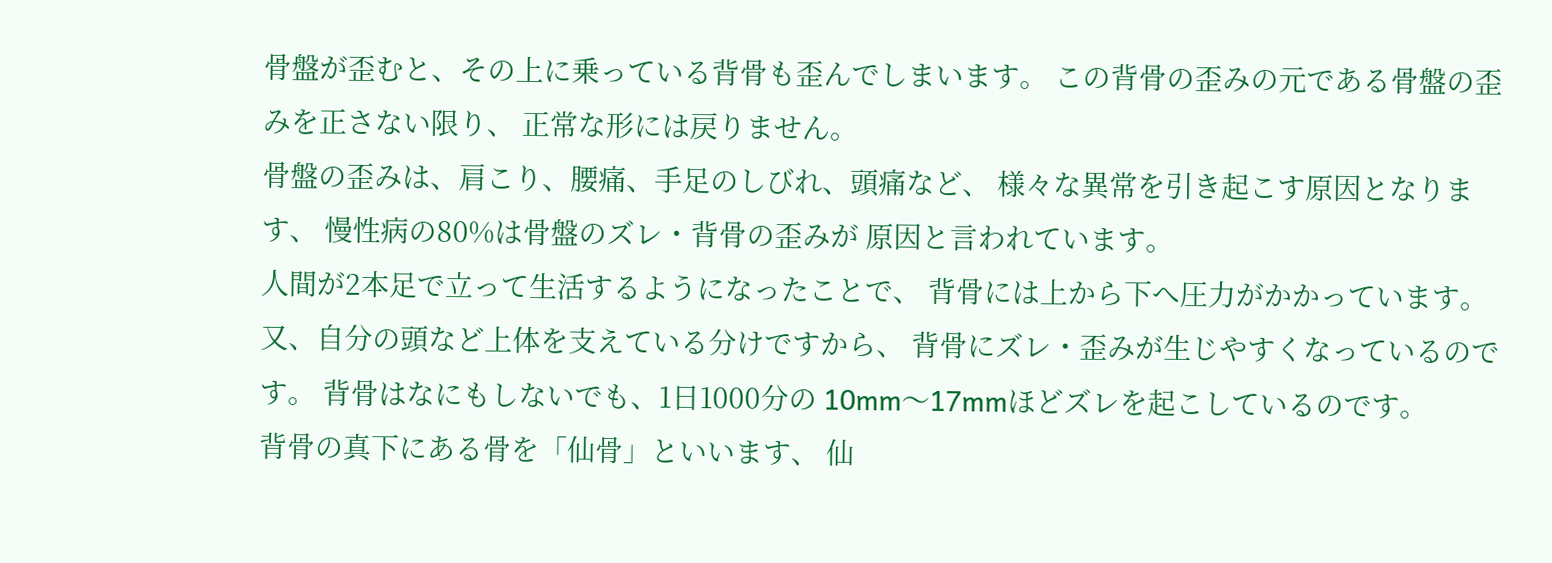骨盤が歪むと、その上に乗っている背骨も歪んでしまいます。 この背骨の歪みの元である骨盤の歪みを正さない限り、 正常な形には戻りません。
骨盤の歪みは、肩こり、腰痛、手足のしびれ、頭痛など、 様々な異常を引き起こす原因となります、 慢性病の80%は骨盤のズレ・背骨の歪みが 原因と言われています。
人間が2本足で立って生活するようになったことで、 背骨には上から下へ圧力がかかっています。 又、自分の頭など上体を支えている分けですから、 背骨にズレ・歪みが生じやすくなっているのです。 背骨はなにもしないでも、1日1000分の 10mm〜17mmほどズレを起こしているのです。
背骨の真下にある骨を「仙骨」といいます、 仙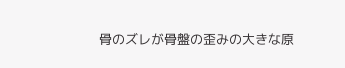骨のズレが骨盤の歪みの大きな原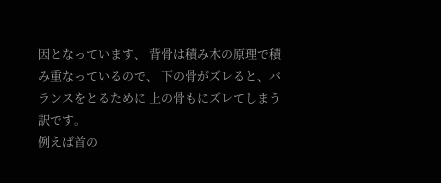因となっています、 背骨は積み木の原理で積み重なっているので、 下の骨がズレると、バランスをとるために 上の骨もにズレてしまう訳です。
例えば首の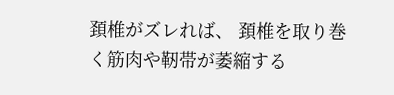頚椎がズレれば、 頚椎を取り巻く筋肉や靭帯が萎縮する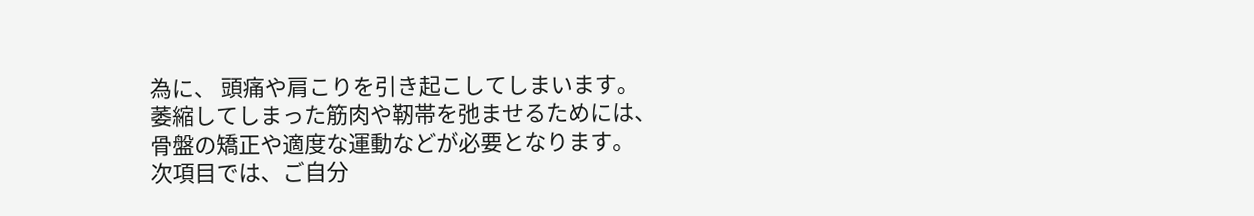為に、 頭痛や肩こりを引き起こしてしまいます。
萎縮してしまった筋肉や靭帯を弛ませるためには、 骨盤の矯正や適度な運動などが必要となります。
次項目では、ご自分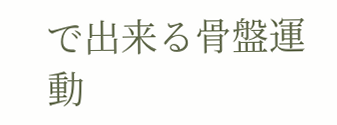で出来る骨盤運動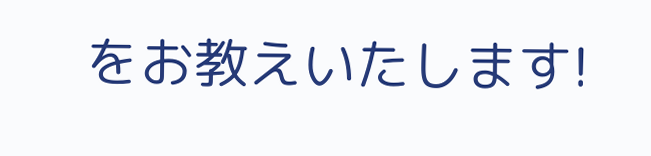をお教えいたします!